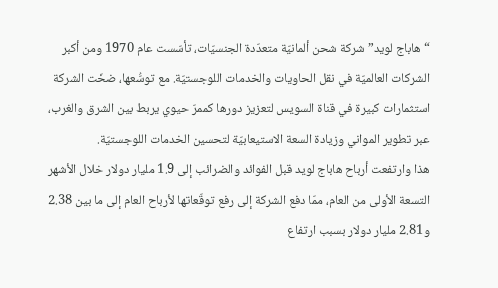“هاباج لويد” شركة شحن ألمانيّة متعدّدة الجنسيّات، تأسّست عام 1970 ومن أكبر الشركات العالميّة في نقل الحاويات والخدمات اللوجستيّة. مع توسُّعها، ضخّت الشركة استثمارات كبيرة في قناة السويس لتعزيز دورها كممرّ حيوي يربط بين الشرق والغرب، عبر تطوير المواني وزيادة السعة الاستيعابيّة لتحسين الخدمات اللوجستيّة.
هذا وارتفعت أرباح هاباج لويد قبل الفوائد والضرائب إلى 1.9 مليار دولار خلال الأشهر التسعة الأولى من العام، ممّا دفع الشركة إلى رفع توقّعاتها لأرباح العام إلى ما بين 2.38 و2.81 مليار دولار بسبب ارتفاع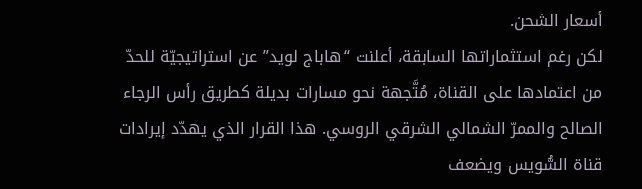أسعار الشحن.
لكن رغم استثماراتها السابقة، أعلنت “هاباج لويد” عن استراتيجيّة للحدّ من اعتمادها على القناة، مُتَّجهة نحو مسارات بديلة كطريق رأس الرجاء الصالح والممرّ الشمالي الشرقي الروسي. هذا القرار الذي يهدّد إيرادات قناة السُّويس ويضعف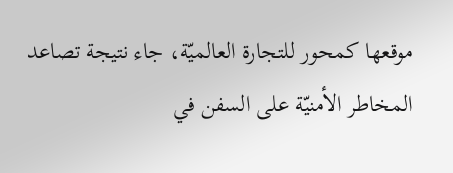موقعها كمحور للتجارة العالميّة، جاء نتيجة تصاعد المخاطر الأمنيّة على السفن في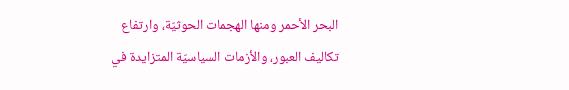البحر الأحمر ومنها الهجمات الحوثيّة، وارتفاع تكاليف العبور، والأزمات السياسيّة المتزايدة في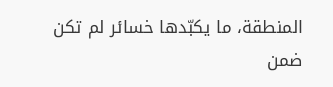المنطقة، ما يكبّدها خسائر لم تكن ضمن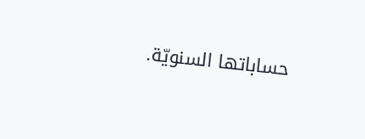حساباتها السنويّة.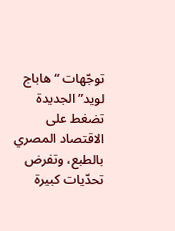توجّهات “هاباج لويد” الجديدة تضغط على الاقتصاد المصري بالطبع، وتفرض تحدّيات كبيرة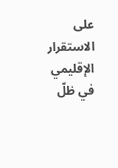على الاستقرار الإقليمي في ظلّ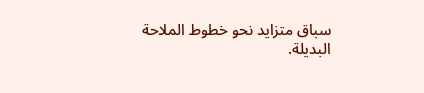سباق متزايد نحو خطوط الملاحة البديلة.